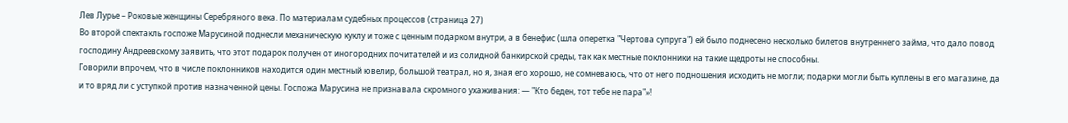Лев Лурье – Роковые женщины Серебряного века. По материалам судебных процессов (страница 27)
Во второй спектакль госпоже Марусиной поднесли механическую куклу и тоже с ценным подарком внутри, а в бенефис (шла оперетка "Чертова супруга") ей было поднесено несколько билетов внутреннего займа, что дало повод господину Андреевскому заявить, что этот подарок получен от иногородних почитателей и из солидной банкирской среды, так как местные поклонники на такие щедроты не способны.
Говорили впрочем, что в числе поклонников находится один местный ювелир, большой театрал, но я, зная его хорошо, не сомневаюсь, что от него подношения исходить не могли; подарки могли быть куплены в его магазине, да и то вряд ли с уступкой против назначенной цены. Госпожа Марусина не признавала скромного ухаживания: — "Кто беден, тот тебе не пара"»!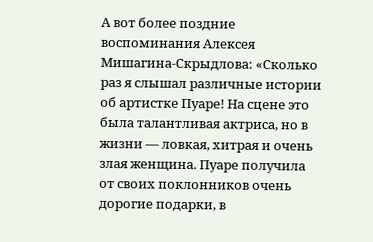А вот более поздние воспоминания Алексея Мишагина-Скрыдлова: «Сколько раз я слышал различные истории об артистке Пуаре! На сцене это была талантливая актриса, но в жизни — ловкая, хитрая и очень злая женщина. Пуаре получила от своих поклонников очень дорогие подарки, в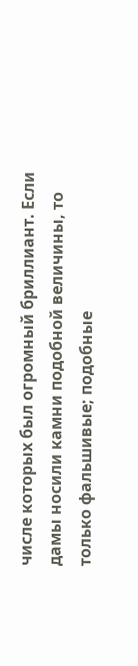числе которых был огромный бриллиант. Если дамы носили камни подобной величины, то только фальшивые; подобные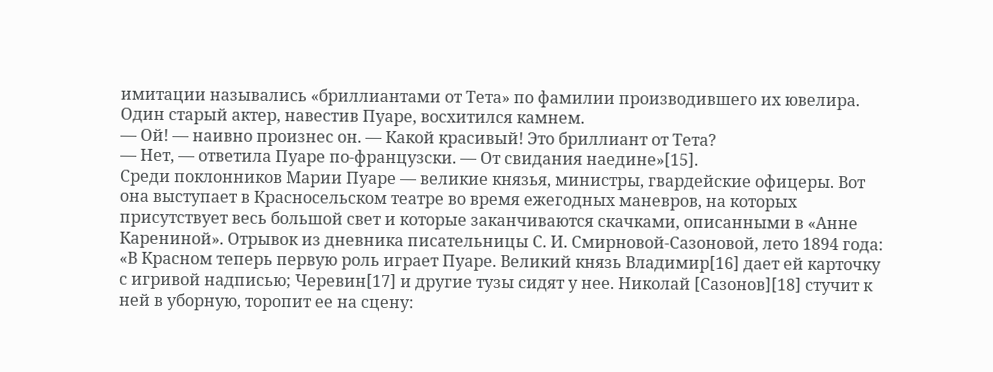имитации назывались «бриллиантами от Тета» по фамилии производившего их ювелира. Один старый актер, навестив Пуаре, восхитился камнем.
— Ой! — наивно произнес он. — Какой красивый! Это бриллиант от Тета?
— Нет, — ответила Пуаре по-французски. — От свидания наедине»[15].
Среди поклонников Марии Пуаре — великие князья, министры, гвардейские офицеры. Вот она выступает в Красносельском театре во время ежегодных маневров, на которых присутствует весь большой свет и которые заканчиваются скачками, описанными в «Анне Карениной». Отрывок из дневника писательницы С. И. Смирновой-Сазоновой, лето 1894 года: «В Красном теперь первую роль играет Пуаре. Великий князь Владимир[16] дает ей карточку с игривой надписью; Черевин[17] и другие тузы сидят у нее. Николай [Сазонов][18] стучит к ней в уборную, торопит ее на сцену: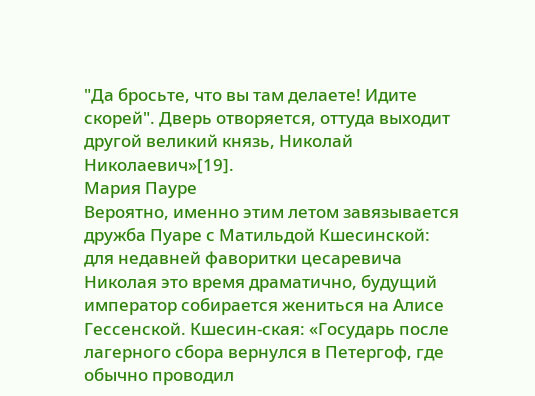"Да бросьте, что вы там делаете! Идите скорей". Дверь отворяется, оттуда выходит другой великий князь, Николай Николаевич»[19].
Мария Пауре
Вероятно, именно этим летом завязывается дружба Пуаре с Матильдой Кшесинской: для недавней фаворитки цесаревича Николая это время драматично, будущий император собирается жениться на Алисе Гессенской. Кшесин-ская: «Государь после лагерного сбора вернулся в Петергоф, где обычно проводил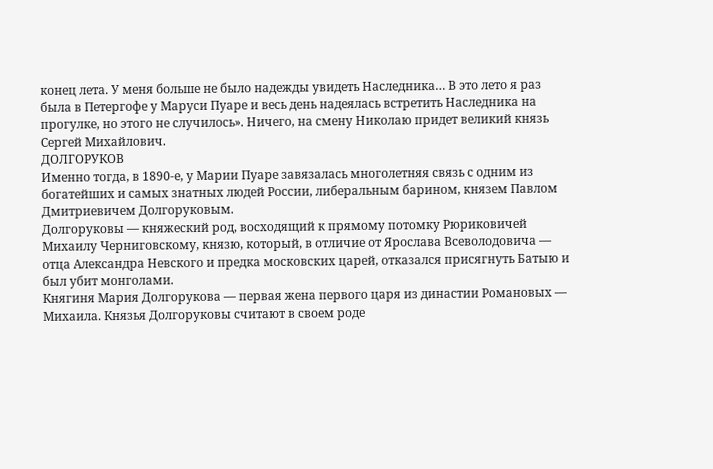конец лета. У меня больше не было надежды увидеть Наследника… В это лето я раз была в Петергофе у Маруси Пуаре и весь день надеялась встретить Наследника на прогулке, но этого не случилось». Ничего, на смену Николаю придет великий князь Сергей Михайлович.
ДОЛГОРУКОВ
Именно тогда, в 1890-е, у Марии Пуаре завязалась многолетняя связь с одним из богатейших и самых знатных людей России, либеральным барином, князем Павлом Дмитриевичем Долгоруковым.
Долгоруковы — княжеский род, восходящий к прямому потомку Рюриковичей Михаилу Черниговскому, князю, который, в отличие от Ярослава Всеволодовича — отца Александра Невского и предка московских царей, отказался присягнуть Батыю и был убит монголами.
Княгиня Мария Долгорукова — первая жена первого царя из династии Романовых — Михаила. Князья Долгоруковы считают в своем роде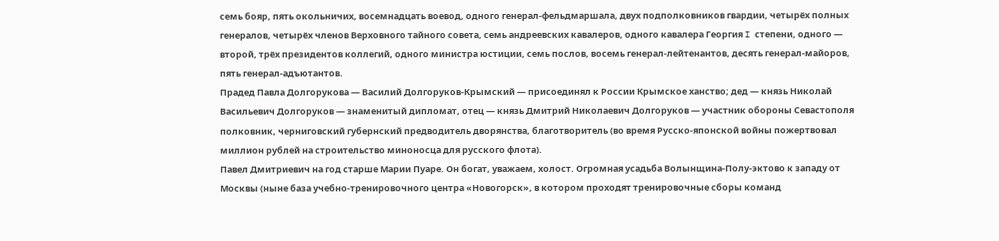семь бояр, пять окольничих, восемнадцать воевод, одного генерал-фельдмаршала, двух подполковников гвардии, четырёх полных генералов, четырёх членов Верховного тайного совета, семь андреевских кавалеров, одного кавалера Георгия I степени, одного — второй, трёх президентов коллегий, одного министра юстиции, семь послов, восемь генерал-лейтенантов, десять генерал-майоров, пять генерал-адъютантов.
Прадед Павла Долгорукова — Василий Долгоруков-Крымский — присоединял к России Крымское ханство; дед — князь Николай Васильевич Долгоруков — знаменитый дипломат, отец — князь Дмитрий Николаевич Долгоруков — участник обороны Севастополя полковник, черниговский губернский предводитель дворянства, благотворитель (во время Русско-японской войны пожертвовал миллион рублей на строительство миноносца для русского флота).
Павел Дмитриевич на год старше Марии Пуаре. Он богат, уважаем, холост. Огромная усадьба Волынщина-Полу-эктово к западу от Москвы (ныне база учебно-тренировочного центра «Новогорск», в котором проходят тренировочные сборы команд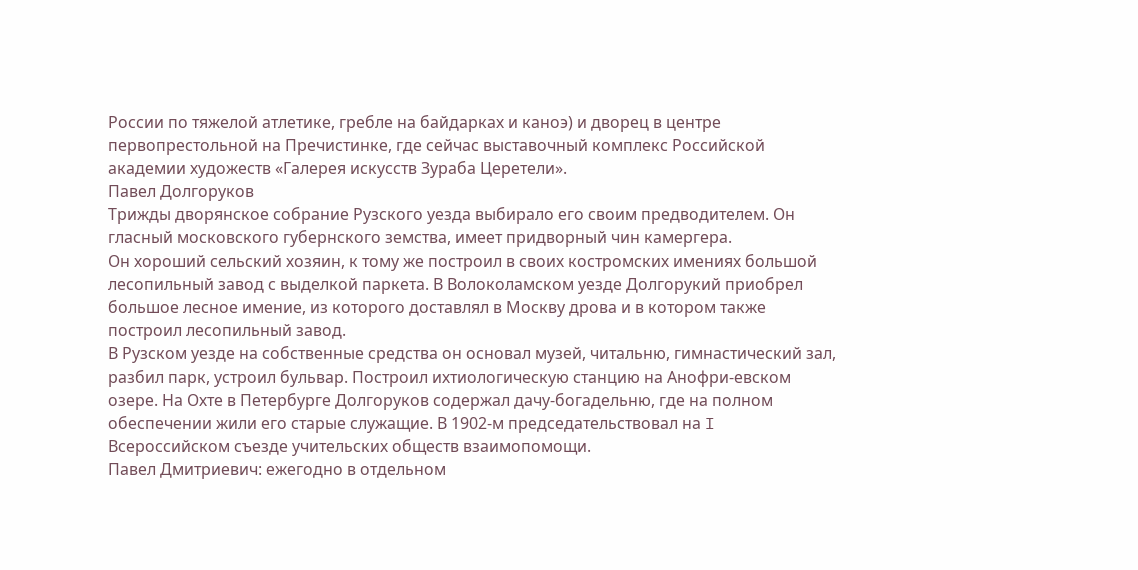России по тяжелой атлетике, гребле на байдарках и каноэ) и дворец в центре первопрестольной на Пречистинке, где сейчас выставочный комплекс Российской академии художеств «Галерея искусств Зураба Церетели».
Павел Долгоруков
Трижды дворянское собрание Рузского уезда выбирало его своим предводителем. Он гласный московского губернского земства, имеет придворный чин камергера.
Он хороший сельский хозяин, к тому же построил в своих костромских имениях большой лесопильный завод с выделкой паркета. В Волоколамском уезде Долгорукий приобрел большое лесное имение, из которого доставлял в Москву дрова и в котором также построил лесопильный завод.
В Рузском уезде на собственные средства он основал музей, читальню, гимнастический зал, разбил парк, устроил бульвар. Построил ихтиологическую станцию на Анофри-евском озере. На Охте в Петербурге Долгоруков содержал дачу-богадельню, где на полном обеспечении жили его старые служащие. В 1902-м председательствовал на I Всероссийском съезде учительских обществ взаимопомощи.
Павел Дмитриевич: ежегодно в отдельном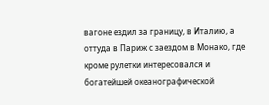вагоне ездил за границу, в Италию, а оттуда в Париж с заездом в Монако, где кроме рулетки интересовался и богатейшей океанографической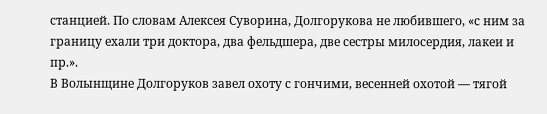станцией. По словам Алексея Суворина, Долгорукова не любившего, «с ним за границу ехали три доктора, два фельдшера, две сестры милосердия, лакеи и пр.».
В Волынщине Долгоруков завел охоту с гончими, весенней охотой — тягой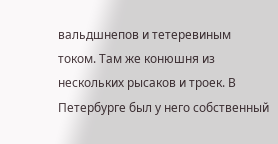вальдшнепов и тетеревиным током. Там же конюшня из нескольких рысаков и троек. В Петербурге был у него собственный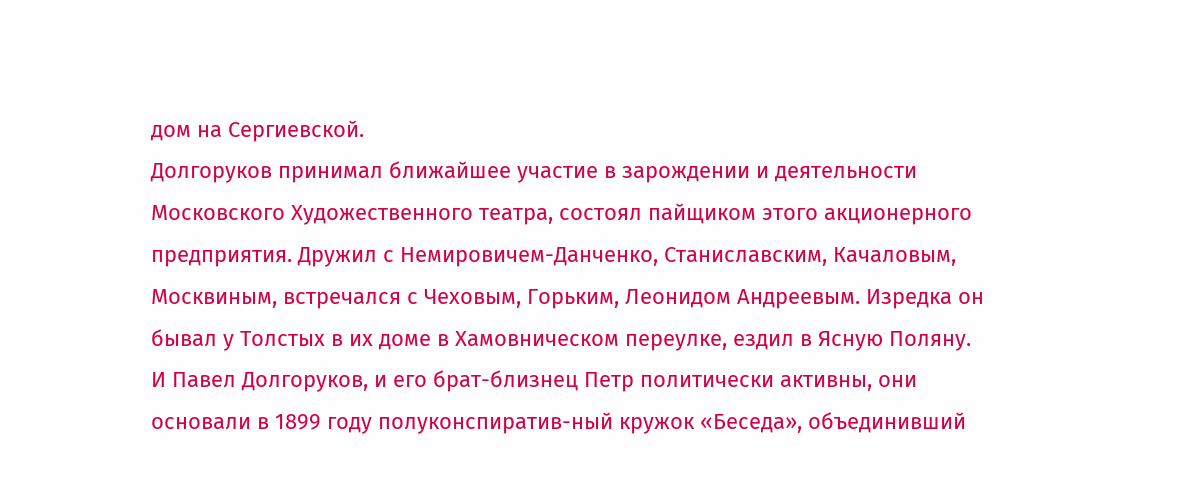дом на Сергиевской.
Долгоруков принимал ближайшее участие в зарождении и деятельности Московского Художественного театра, состоял пайщиком этого акционерного предприятия. Дружил с Немировичем-Данченко, Станиславским, Качаловым, Москвиным, встречался с Чеховым, Горьким, Леонидом Андреевым. Изредка он бывал у Толстых в их доме в Хамовническом переулке, ездил в Ясную Поляну.
И Павел Долгоруков, и его брат-близнец Петр политически активны, они основали в 1899 году полуконспиратив-ный кружок «Беседа», объединивший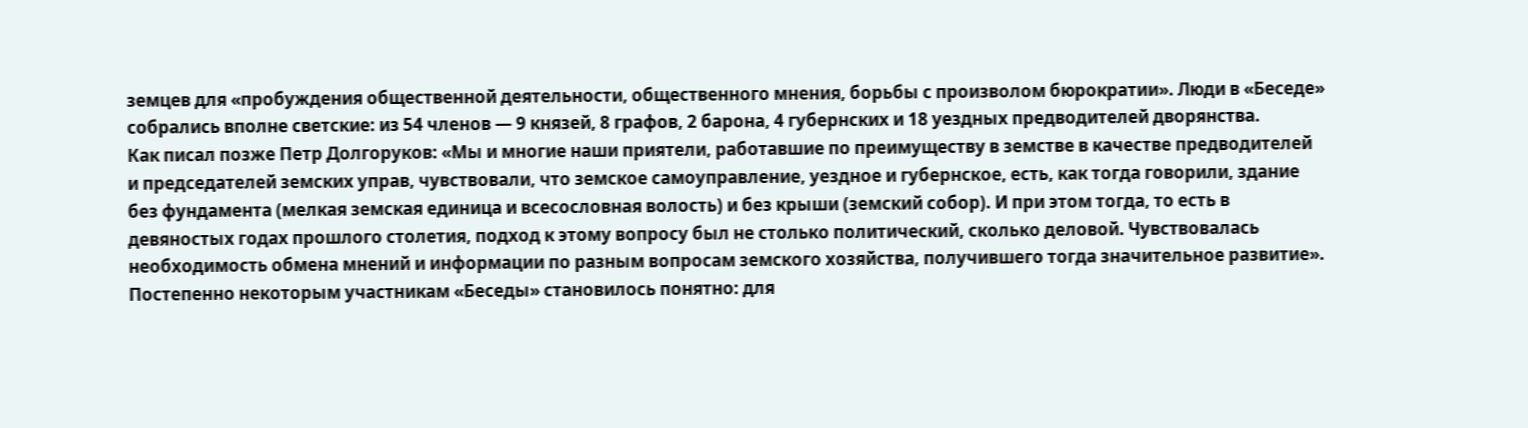земцев для «пробуждения общественной деятельности, общественного мнения, борьбы с произволом бюрократии». Люди в «Беседе» собрались вполне светские: из 54 членов — 9 князей, 8 графов, 2 барона, 4 губернских и 18 уездных предводителей дворянства.
Как писал позже Петр Долгоруков: «Мы и многие наши приятели, работавшие по преимуществу в земстве в качестве предводителей и председателей земских управ, чувствовали, что земское самоуправление, уездное и губернское, есть, как тогда говорили, здание без фундамента (мелкая земская единица и всесословная волость) и без крыши (земский собор). И при этом тогда, то есть в девяностых годах прошлого столетия, подход к этому вопросу был не столько политический, сколько деловой. Чувствовалась необходимость обмена мнений и информации по разным вопросам земского хозяйства, получившего тогда значительное развитие».
Постепенно некоторым участникам «Беседы» становилось понятно: для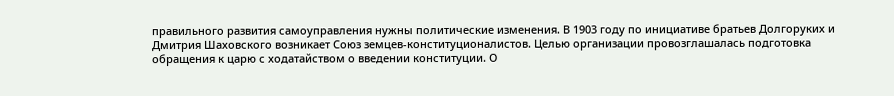правильного развития самоуправления нужны политические изменения. В 1903 году по инициативе братьев Долгоруких и Дмитрия Шаховского возникает Союз земцев-конституционалистов. Целью организации провозглашалась подготовка обращения к царю с ходатайством о введении конституции. О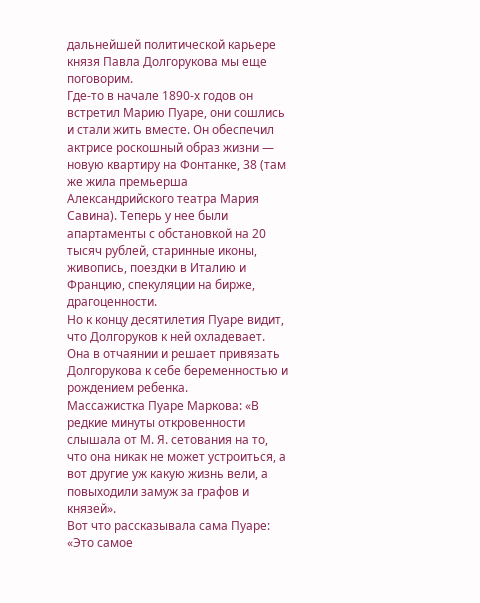дальнейшей политической карьере князя Павла Долгорукова мы еще поговорим.
Где-то в начале 1890-х годов он встретил Марию Пуаре, они сошлись и стали жить вместе. Он обеспечил актрисе роскошный образ жизни — новую квартиру на Фонтанке, 38 (там же жила премьерша Александрийского театра Мария Савина). Теперь у нее были апартаменты с обстановкой на 20 тысяч рублей, старинные иконы, живопись, поездки в Италию и Францию, спекуляции на бирже, драгоценности.
Но к концу десятилетия Пуаре видит, что Долгоруков к ней охладевает. Она в отчаянии и решает привязать Долгорукова к себе беременностью и рождением ребенка.
Массажистка Пуаре Маркова: «В редкие минуты откровенности слышала от М. Я. сетования на то, что она никак не может устроиться, а вот другие уж какую жизнь вели, а повыходили замуж за графов и князей».
Вот что рассказывала сама Пуаре: «Это самое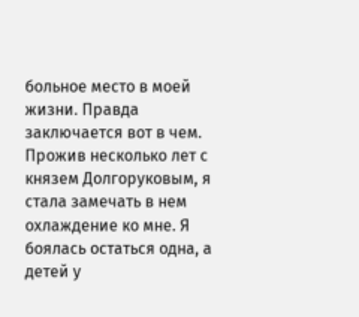больное место в моей жизни. Правда заключается вот в чем. Прожив несколько лет с князем Долгоруковым, я стала замечать в нем охлаждение ко мне. Я боялась остаться одна, а детей у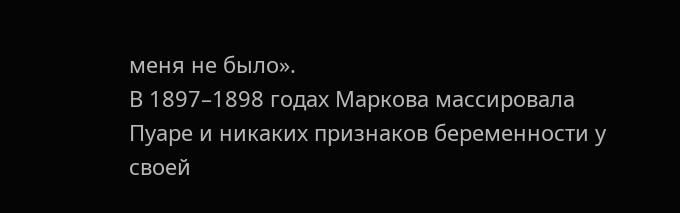меня не было».
В 1897–1898 годах Маркова массировала Пуаре и никаких признаков беременности у своей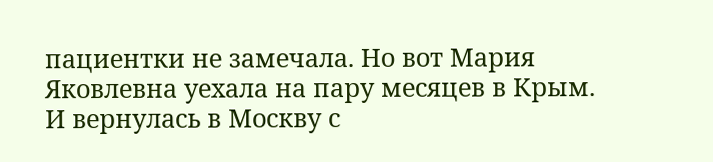пациентки не замечала. Но вот Мария Яковлевна уехала на пару месяцев в Крым. И вернулась в Москву с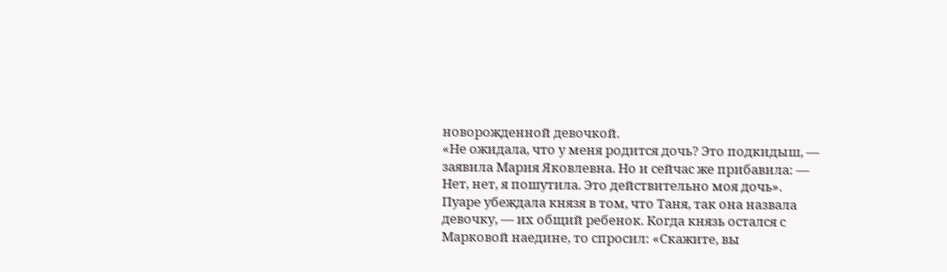новорожденной девочкой.
«Не ожидала, что у меня родится дочь? Это подкидыш, — заявила Мария Яковлевна. Но и сейчас же прибавила: — Нет, нет, я пошутила. Это действительно моя дочь».
Пуаре убеждала князя в том, что Таня, так она назвала девочку, — их общий ребенок. Когда князь остался с Марковой наедине, то спросил: «Скажите, вы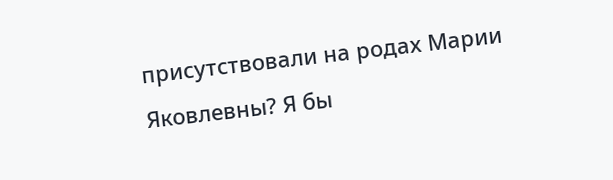присутствовали на родах Марии Яковлевны? Я бы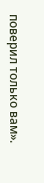поверил только вам».